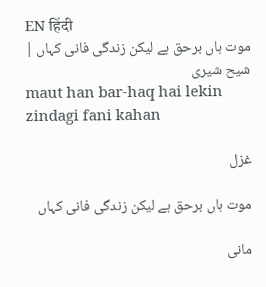EN हिंदी
موت ہاں برحق ہے لیکن زندگی فانی کہاں | شیح شیری
maut han bar-haq hai lekin zindagi fani kahan

غزل

موت ہاں برحق ہے لیکن زندگی فانی کہاں

مانی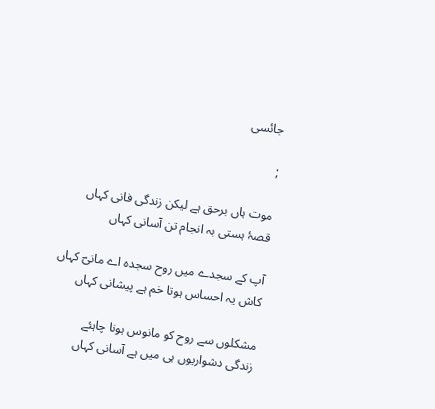جائسی

;

موت ہاں برحق ہے لیکن زندگی فانی کہاں
قصۂ ہستی بہ انجام تن آسانی کہاں

آپ کے سجدے میں روح سجدہ اے مانیؔ کہاں
کاش یہ احساس ہوتا خم ہے پیشانی کہاں

مشکلوں سے روح کو مانوس ہونا چاہئے
زندگی دشواریوں ہی میں ہے آسانی کہاں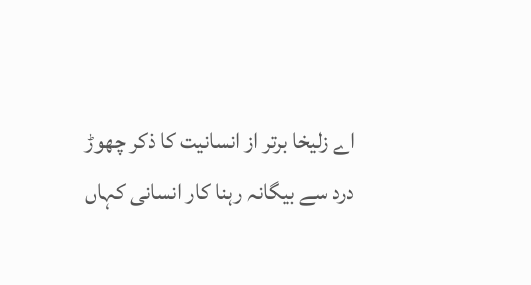اے زلیخا برتر از انسانیت کا ذکر چھوڑ
درد سے بیگانہ رہنا کار انسانی کہاں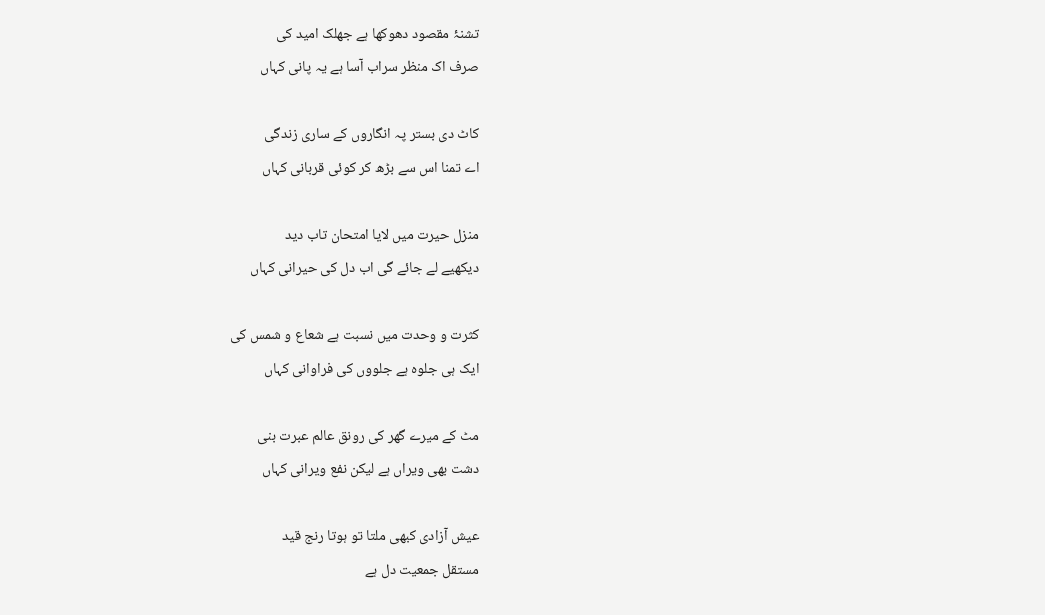تشنۂ مقصود دھوکھا ہے جھلک امید کی
صرف اک منظر سراب آسا ہے یہ پانی کہاں

کاٹ دی بستر پہ انگاروں کے ساری زندگی
اے تمنا اس سے بڑھ کر کوئی قربانی کہاں

منزل حیرت میں لایا امتحان تاب دید
دیکھیے لے جائے گی اب دل کی حیرانی کہاں

کثرت و وحدت میں نسبت ہے شعاع و شمس کی
ایک ہی جلوہ ہے جلووں کی فراوانی کہاں

مٹ کے میرے گھر کی رونق عالم عبرت بنی
دشت بھی ویراں ہے لیکن نفع ویرانی کہاں

عیش آزادی کبھی ملتا تو ہوتا رنج قید
مستقل جمعیت دل ہے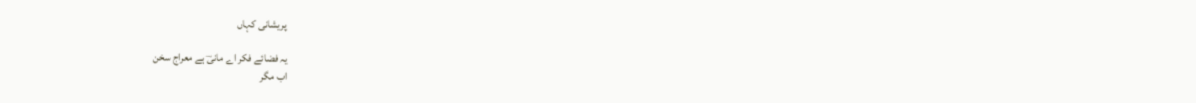پریشانی کہاں

یہ فضائے فکر اے مانیؔ ہے معراج سخن
اب مگر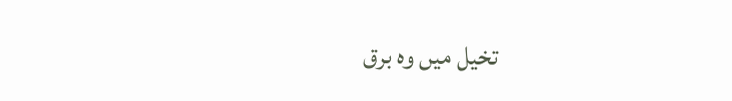تخیل میں وہ برق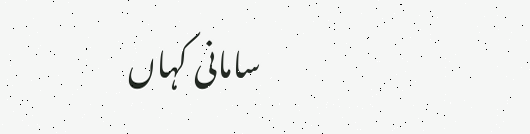سامانی کہاں